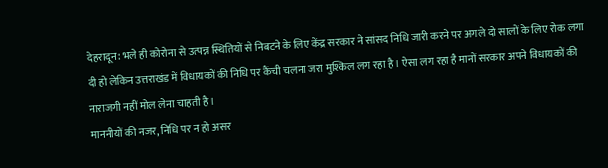देहरादून: भले ही कोरोना से उत्पन्न स्थितियों से निबटने के लिए केंद्र सरकार ने सांसद निधि जारी करने पर अगले दो सालों के लिए रोक लगा दी हो लेकिन उत्तराखंड में विधायकों की निधि पर कैंची चलना जरा मुश्किल लग रहा है। ऐसा लग रहा है मानों सरकार अपने विधायकों की नाराजगी नहीं मोल लेना चाहती है।
माननीयों की नजर, निधि पर न हो असर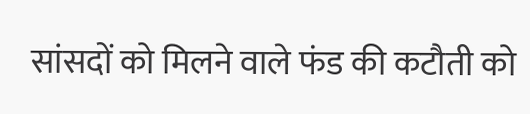सांसदों को मिलने वाले फंड की कटौती को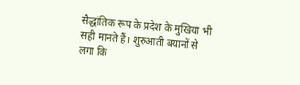सैद्धांतिक रूप के प्रदेश के मुखिया भी सही मानते हैं। शुरुआती बयानों से लगा कि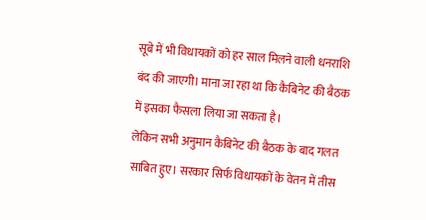सूबे में भी विधायकों को हर साल मिलने वाली धनराशि बंद की जाएगी। माना जा रहा था कि कैबिनेट की बैठक में इसका फैसला लिया जा सकता है।
लेकिन सभी अनुमान कैबिनेट की बैठक के बाद गलत साबित हुए। सरकार सिर्फ विधायकों के वेतन में तीस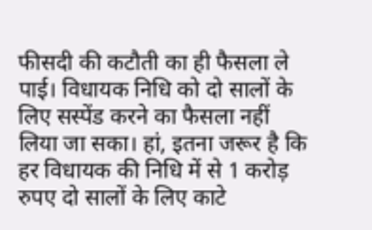फीसदी की कटौती का ही फैसला ले पाई। विधायक निधि को दो सालों के लिए सस्पेंड करने का फैसला नहीं लिया जा सका। हां, इतना जरूर है कि हर विधायक की निधि में से 1 करोड़ रुपए दो सालों के लिए काटे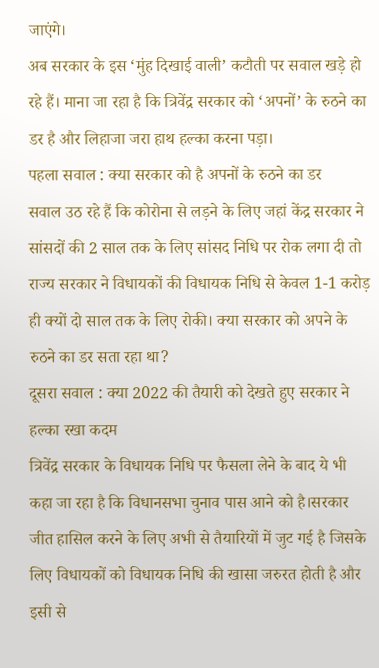जाएंगे।
अब सरकार के इस ‘मुंह दिखाई वाली’ कटौती पर सवाल खड़े हो रहे हैं। माना जा रहा है कि त्रिवेंद्र सरकार को ‘अपनों’ के रुठने का डर है और लिहाजा जरा हाथ हल्का करना पड़ा।
पहला सवाल : क्या सरकार को है अपनों के रुठने का डर
सवाल उठ रहे हैं कि कोरोना से लड़ने के लिए जहां केंद्र सरकार ने सांसदों की 2 साल तक के लिए सांसद निधि पर रोक लगा दी तो राज्य सरकार ने विधायकों की विधायक निधि से केवल 1-1 करोड़ ही क्यों दो साल तक के लिए रोकी। क्या सरकार को अपने के रुठने का डर सता रहा था?
दूसरा सवाल : क्या 2022 की तैयारी को देखते हुए सरकार ने हल्का रखा कदम
त्रिवेंद्र सरकार के विधायक निधि पर फैसला लेने के बाद ये भी कहा जा रहा है कि विधानसभा चुनाव पास आने को है।सरकार जीत हासिल करने के लिए अभी से तैयारियों में जुट गई है जिसके लिए विधायकों को विधायक निधि की खासा जरुरत होती है और इसी से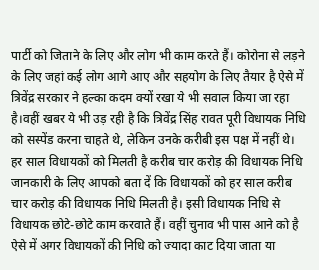पार्टी को जिताने के लिए और लोग भी काम करते हैं। कोरोना से लड़ने के लिए जहां कई लोग आगे आए और सहयोग के लिए तैयार है ऐसे में त्रिवेंद्र सरकार ने हल्का कदम क्यों रखा ये भी सवाल किया जा रहा है।वहीं खबर ये भी उड़ रही है कि त्रिवेंद्र सिंह रावत पूरी विधायक निधि को सस्पेंड करना चाहते थे, लेकिन उनके करीबी इस पक्ष में नहीं थे।
हर साल विधायकों को मिलती है करीब चार करोड़ की विधायक निधि
जानकारी के लिए आपको बता दें कि विधायकों को हर साल करीब चार करोड़ की विधायक निधि मिलती है। इसी विधायक निधि से विधायक छोटे-छोटे काम करवाते हैं। वहीं चुनाव भी पास आने को है ऐसे में अगर विधायकों की निधि को ज्यादा काट दिया जाता या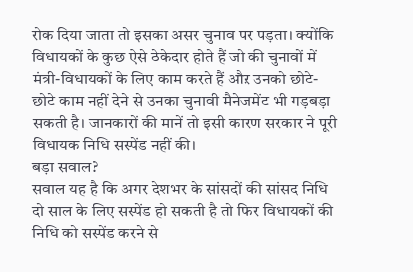रोक दिया जाता तो इसका असर चुनाव पर पड़ता। क्योंकि विधायकों के कुछ ऐसे ठेकेदार होते हैं जो की चुनावों में मंत्री-विधायकों के लिए काम करते हैं औऱ उनको छोटे-छोटे काम नहीं देने से उनका चुनावी मैनेजमेंट भी गड़बड़ा सकती है। जानकारों की मानें तो इसी कारण सरकार ने पूरी विधायक निधि सस्पेंड नहीं की।
बड़ा सवाल?
सवाल यह है कि अगर देशभर के सांसदों की सांसद निधि दो साल के लिए सस्पेंड हो सकती है तो फिर विधायकों की निधि को सस्पेंड करने से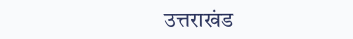उत्तराखंड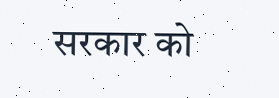सरकार को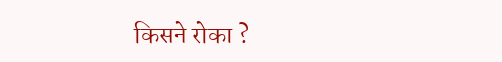किसने रोका ?